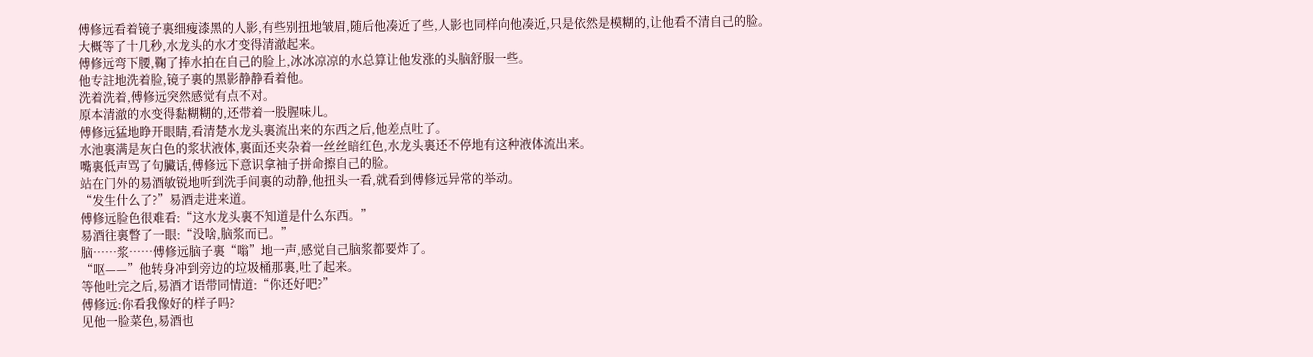傅修远看着镜子裏细瘦漆黑的人影,有些别扭地皱眉,随后他凑近了些,人影也同样向他凑近,只是依然是模糊的,让他看不清自己的脸。
大概等了十几秒,水龙头的水才变得清澈起来。
傅修远弯下腰,鞠了捧水拍在自己的脸上,冰冰凉凉的水总算让他发涨的头脑舒服一些。
他专註地洗着脸,镜子裏的黑影静静看着他。
洗着洗着,傅修远突然感觉有点不对。
原本清澈的水变得黏糊糊的,还带着一股腥味儿。
傅修远猛地睁开眼睛,看清楚水龙头裏流出来的东西之后,他差点吐了。
水池裏满是灰白色的浆状液体,裏面还夹杂着一丝丝暗红色,水龙头裏还不停地有这种液体流出来。
嘴裏低声骂了句臟话,傅修远下意识拿袖子拼命擦自己的脸。
站在门外的易酒敏锐地听到洗手间裏的动静,他扭头一看,就看到傅修远异常的举动。
“发生什么了?”易酒走进来道。
傅修远脸色很难看:“这水龙头裏不知道是什么东西。”
易酒往裏瞥了一眼:“没啥,脑浆而已。”
脑……浆……傅修远脑子裏“嗡”地一声,感觉自己脑浆都要炸了。
“呕——”他转身冲到旁边的垃圾桶那裏,吐了起来。
等他吐完之后,易酒才语带同情道:“你还好吧?”
傅修远:你看我像好的样子吗?
见他一脸菜色,易酒也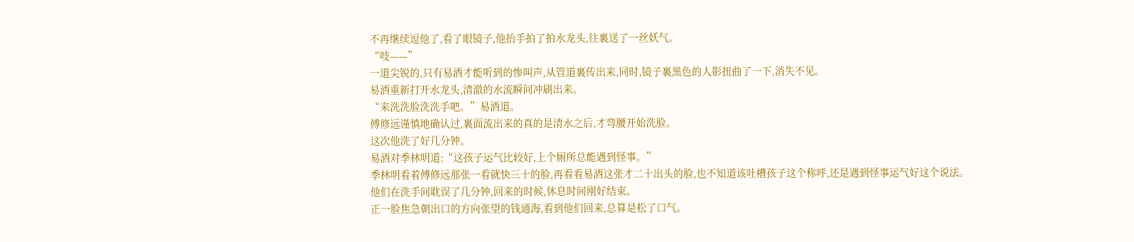不再继续逗他了,看了眼镜子,他抬手拍了拍水龙头,往裏送了一丝妖气。
“吱——”
一道尖锐的,只有易酒才能听到的惨叫声,从管道裏传出来,同时,镜子裏黑色的人影扭曲了一下,消失不见。
易酒重新打开水龙头,清澈的水流瞬间冲刷出来。
“来洗洗脸洗洗手吧。”易酒道。
傅修远谨慎地确认过,裏面流出来的真的是清水之后,才弯腰开始洗脸。
这次他洗了好几分钟。
易酒对季林明道:“这孩子运气比较好,上个厕所总能遇到怪事。”
季林明看着傅修远那张一看就快三十的脸,再看看易酒这张才二十出头的脸,也不知道该吐槽孩子这个称呼,还是遇到怪事运气好这个说法。
他们在洗手间耽误了几分钟,回来的时候,休息时间刚好结束。
正一脸焦急朝出口的方向张望的钱通海,看到他们回来,总算是松了口气。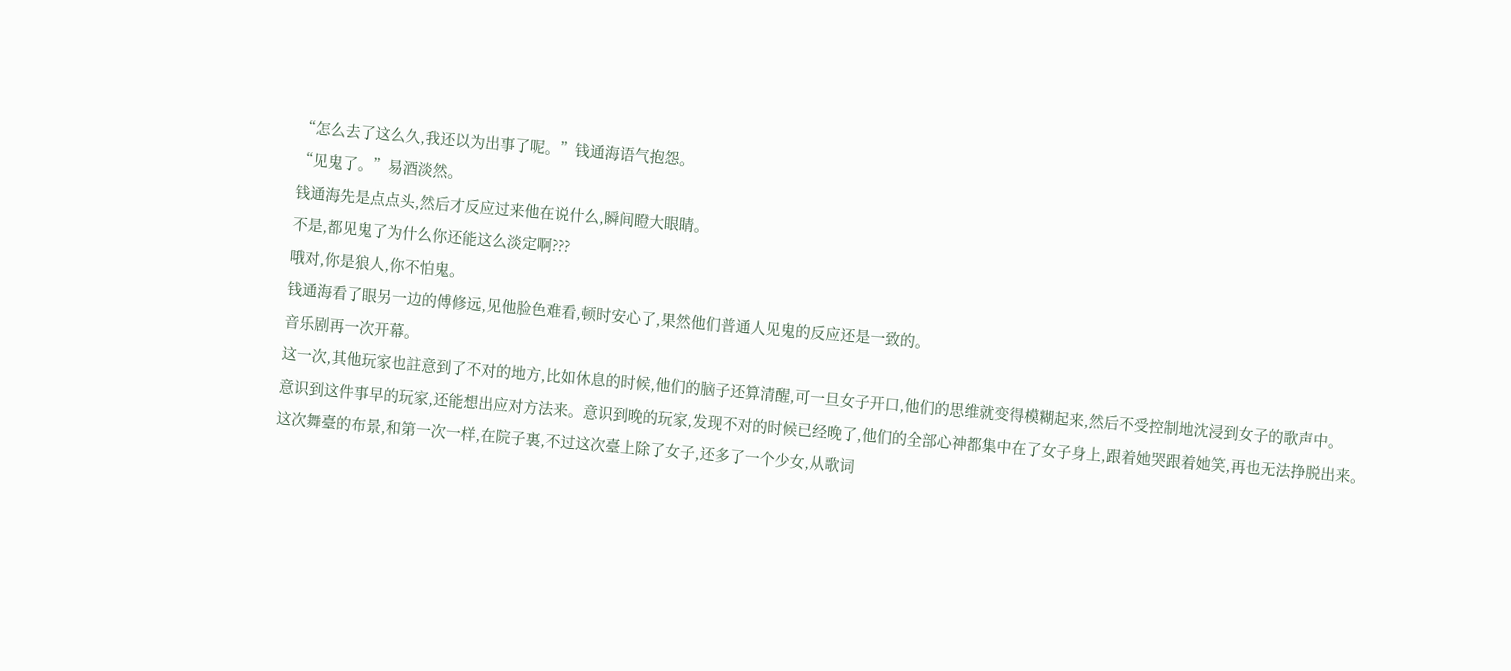“怎么去了这么久,我还以为出事了呢。”钱通海语气抱怨。
“见鬼了。”易酒淡然。
钱通海先是点点头,然后才反应过来他在说什么,瞬间瞪大眼睛。
不是,都见鬼了为什么你还能这么淡定啊???
哦对,你是狼人,你不怕鬼。
钱通海看了眼另一边的傅修远,见他脸色难看,顿时安心了,果然他们普通人见鬼的反应还是一致的。
音乐剧再一次开幕。
这一次,其他玩家也註意到了不对的地方,比如休息的时候,他们的脑子还算清醒,可一旦女子开口,他们的思维就变得模糊起来,然后不受控制地沈浸到女子的歌声中。
意识到这件事早的玩家,还能想出应对方法来。意识到晚的玩家,发现不对的时候已经晚了,他们的全部心神都集中在了女子身上,跟着她哭跟着她笑,再也无法挣脱出来。
这次舞臺的布景,和第一次一样,在院子裏,不过这次臺上除了女子,还多了一个少女,从歌词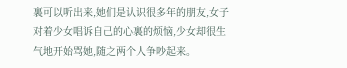裏可以听出来,她们是认识很多年的朋友,女子对着少女唱诉自己的心裏的烦恼,少女却很生气地开始骂她,随之两个人争吵起来。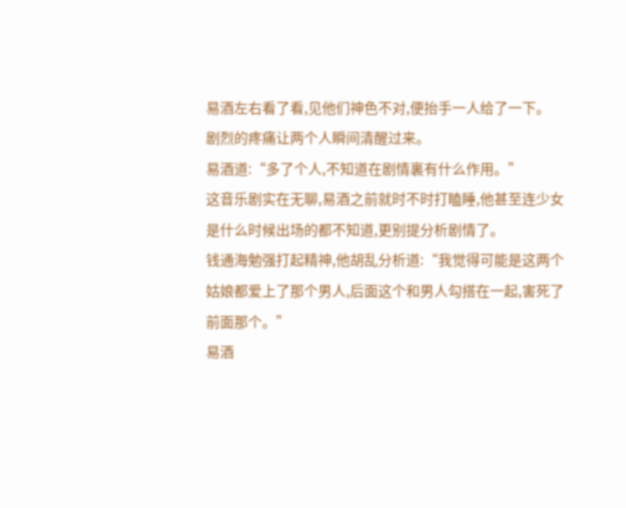易酒左右看了看,见他们神色不对,便抬手一人给了一下。
剧烈的疼痛让两个人瞬间清醒过来。
易酒道:“多了个人,不知道在剧情裏有什么作用。”
这音乐剧实在无聊,易酒之前就时不时打瞌睡,他甚至连少女是什么时候出场的都不知道,更别提分析剧情了。
钱通海勉强打起精神,他胡乱分析道:“我觉得可能是这两个姑娘都爱上了那个男人,后面这个和男人勾搭在一起,害死了前面那个。”
易酒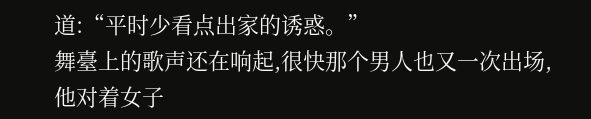道:“平时少看点出家的诱惑。”
舞臺上的歌声还在响起,很快那个男人也又一次出场,他对着女子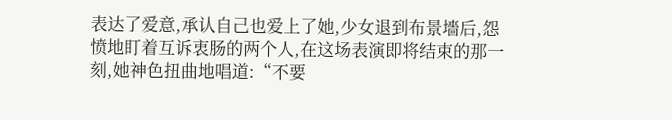表达了爱意,承认自己也爱上了她,少女退到布景墻后,怨愤地盯着互诉衷肠的两个人,在这场表演即将结束的那一刻,她神色扭曲地唱道:“不要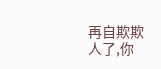再自欺欺人了,你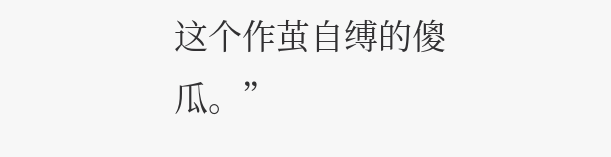这个作茧自缚的傻瓜。”